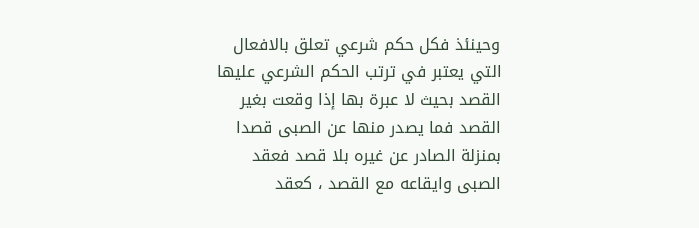وحينئذ فكل حكم شرعي تعلق بالافعال التي يعتبر في ترتب الحكم الشرعي عليها القصد بحيث لا عبرة بها إذا وقعت بغير القصد فما يصدر منها عن الصبى قصدا بمنزلة الصادر عن غيره بلا قصد فعقد الصبى وايقاعه مع القصد ، كعقد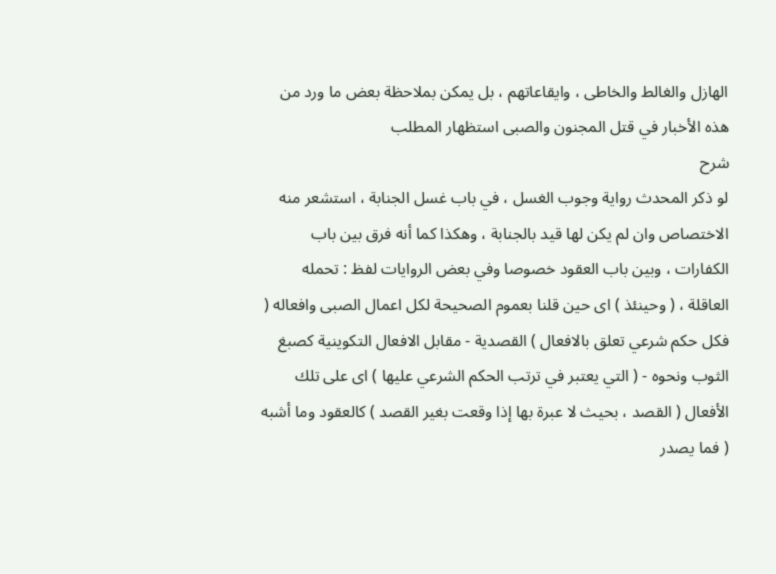الهازل والغالط والخاطى ، وايقاعاتهم ، بل يمكن بملاحظة بعض ما ورد من هذه الأخبار في قتل المجنون والصبى استظهار المطلب
شرح
لو ذكر المحدث رواية وجوب الغسل ، في باب غسل الجنابة ، استشعر منه الاختصاص وان لم يكن لها قيد بالجنابة ، وهكذا كما أنه فرق بين باب الكفارات ، وبين باب العقود خصوصا وفي بعض الروايات لفظ : تحمله العاقلة ، ( وحينئذ ) اى حين قلنا بعموم الصحيحة لكل اعمال الصبى وافعاله ( فكل حكم شرعي تعلق بالافعال ) القصدية - مقابل الافعال التكوينية كصبغ الثوب ونحوه - ( التي يعتبر في ترتب الحكم الشرعي عليها ) اى على تلك الأفعال ( القصد ، بحيث لا عبرة بها إذا وقعت بغير القصد ) كالعقود وما أشبه ( فما يصدر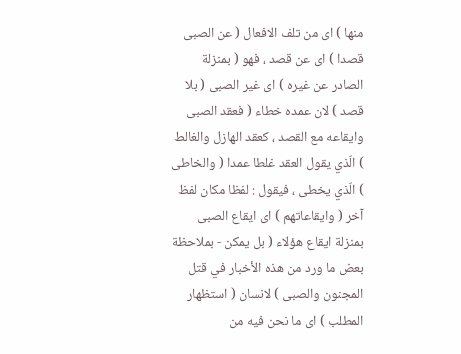منها ) اى من تلف الافعال ( عن الصبى قصدا ) اى عن قصد ، فهو ( بمنزلة الصادر عن غيره ) اى غير الصبى ( بلا قصد ) لان عمده خطاء ( فعقد الصبى وايقاعه مع القصد ، كعقد الهازل والغالط ) الّذي يقول العقد غلطا عمدا ( والخاطى ) الّذي يخطى ، فيقول : لفظا مكان لفظ آخر ( وايقاعاتهم ) اى ايقاع الصبى بمنزلة ايقاع هؤلاء ( بل يمكن - بملاحظة بعض ما ورد من هذه الأخبار في قتل المجنون والصبى ) لانسان ( استظهار المطلب ) اى ما نحن فيه من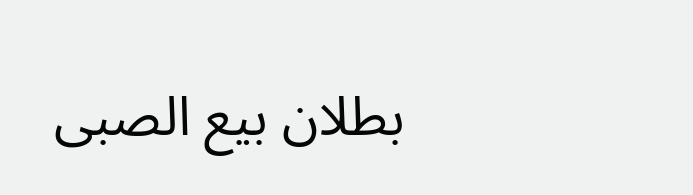بطلان بيع الصبى